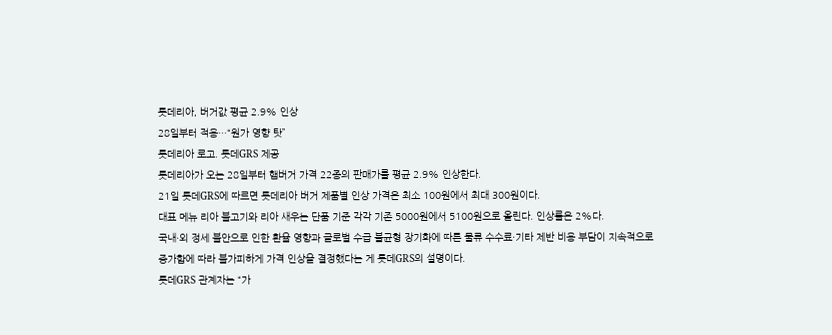롯데리아, 버거값 평균 2.9% 인상
28일부터 적용…“원가 영향 탓”
롯데리아 로고. 롯데GRS 제공
롯데리아가 오는 28일부터 햄버거 가격 22종의 판매가를 평균 2.9% 인상한다.
21일 롯데GRS에 따르면 롯데리아 버거 제품별 인상 가격은 최소 100원에서 최대 300원이다.
대표 메뉴 리아 불고기와 리아 새우는 단품 기준 각각 기존 5000원에서 5100원으로 올린다. 인상률은 2%다.
국내·외 정세 불안으로 인한 환율 영향과 글로벌 수급 불균형 장기화에 따른 물류 수수료·기타 제반 비용 부담이 지속적으로 증가함에 따라 불가피하게 가격 인상을 결정했다는 게 롯데GRS의 설명이다.
롯데GRS 관계자는 “가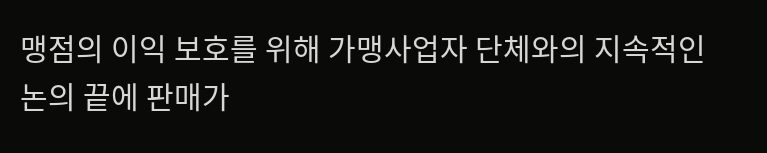맹점의 이익 보호를 위해 가맹사업자 단체와의 지속적인 논의 끝에 판매가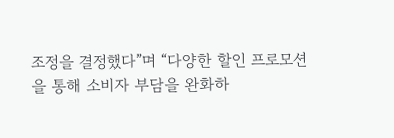조정을 결정했다”며 “다양한 할인 프로모션을 통해 소비자 부담을 완화하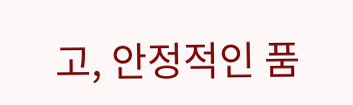고, 안정적인 품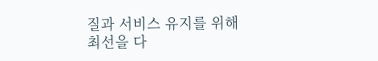질과 서비스 유지를 위해 최선을 다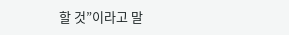할 것”이라고 말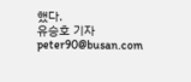했다.
유승호 기자 peter90@busan.com